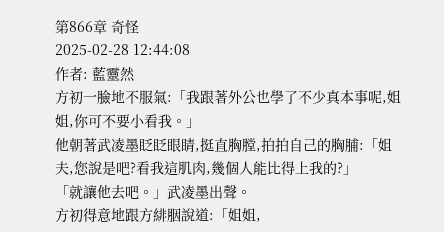第866章 奇怪
2025-02-28 12:44:08
作者: 藍靈然
方初一臉地不服氣:「我跟著外公也學了不少真本事呢,姐姐,你可不要小看我。」
他朝著武凌墨眨眨眼睛,挺直胸膛,拍拍自己的胸脯:「姐夫,您說是吧?看我這肌肉,幾個人能比得上我的?」
「就讓他去吧。」武凌墨出聲。
方初得意地跟方緋胭說道:「姐姐,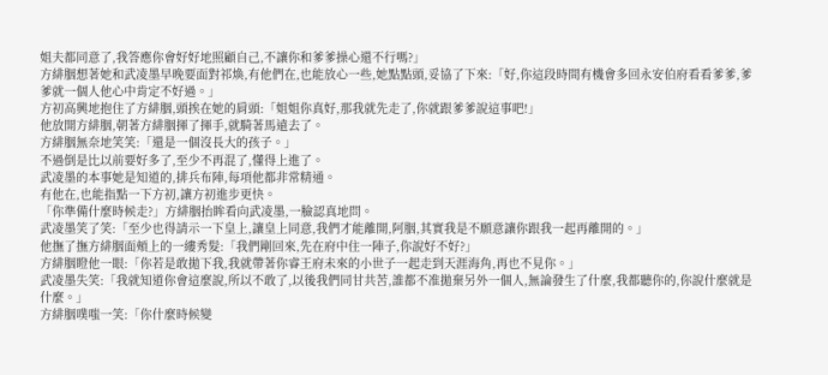姐夫都同意了,我答應你會好好地照顧自己,不讓你和爹爹操心還不行嗎?」
方緋胭想著她和武凌墨早晚要面對祁煥,有他們在,也能放心一些,她點點頭,妥協了下來:「好,你這段時間有機會多回永安伯府看看爹爹,爹爹就一個人他心中肯定不好過。」
方初高興地抱住了方緋胭,頭挨在她的肩頭:「姐姐你真好,那我就先走了,你就跟爹爹說這事吧!」
他放開方緋胭,朝著方緋胭揮了揮手,就騎著馬遠去了。
方緋胭無奈地笑笑:「還是一個沒長大的孩子。」
不過倒是比以前要好多了,至少不再混了,懂得上進了。
武凌墨的本事她是知道的,排兵布陣,每項他都非常精通。
有他在,也能指點一下方初,讓方初進步更快。
「你準備什麼時候走?」方緋胭抬眸看向武凌墨,一臉認真地問。
武凌墨笑了笑:「至少也得請示一下皇上,讓皇上同意,我們才能離開,阿胭,其實我是不願意讓你跟我一起再離開的。」
他撫了撫方緋胭面頰上的一縷秀髮:「我們剛回來,先在府中住一陣子,你說好不好?」
方緋胭瞪他一眼:「你若是敢拋下我,我就帶著你睿王府未來的小世子一起走到天涯海角,再也不見你。」
武凌墨失笑:「我就知道你會這麼說,所以不敢了,以後我們同甘共苦,誰都不准拋棄另外一個人,無論發生了什麼,我都聽你的,你說什麼就是什麼。」
方緋胭噗嗤一笑:「你什麼時候變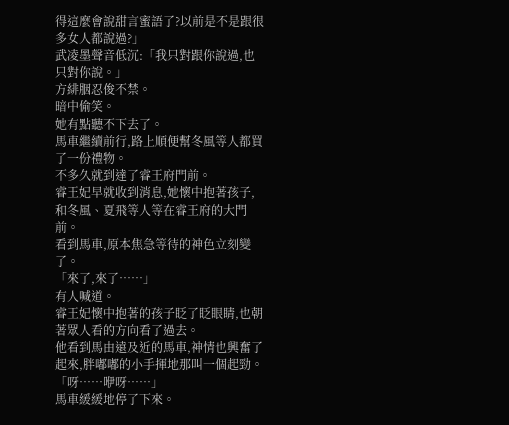得這麼會說甜言蜜語了?以前是不是跟很多女人都說過?」
武凌墨聲音低沉:「我只對跟你說過,也只對你說。」
方緋胭忍俊不禁。
暗中偷笑。
她有點聽不下去了。
馬車繼續前行,路上順便幫冬風等人都買了一份禮物。
不多久就到達了睿王府門前。
睿王妃早就收到消息,她懷中抱著孩子,和冬風、夏飛等人等在睿王府的大門前。
看到馬車,原本焦急等待的神色立刻變了。
「來了,來了……」
有人喊道。
睿王妃懷中抱著的孩子眨了眨眼睛,也朝著眾人看的方向看了過去。
他看到馬由遠及近的馬車,神情也興奮了起來,胖嘟嘟的小手揮地那叫一個起勁。
「呀……咿呀……」
馬車緩緩地停了下來。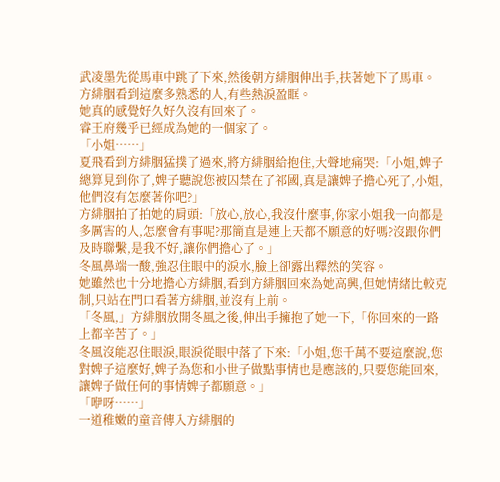武凌墨先從馬車中跳了下來,然後朝方緋胭伸出手,扶著她下了馬車。
方緋胭看到這麼多熟悉的人,有些熱淚盈眶。
她真的感覺好久好久沒有回來了。
睿王府幾乎已經成為她的一個家了。
「小姐……」
夏飛看到方緋胭猛撲了過來,將方緋胭給抱住,大聲地痛哭:「小姐,婢子總算見到你了,婢子聽說您被囚禁在了祁國,真是讓婢子擔心死了,小姐,他們沒有怎麼著你吧?」
方緋胭拍了拍她的肩頭:「放心,放心,我沒什麼事,你家小姐我一向都是多厲害的人,怎麼會有事呢?那簡直是連上天都不願意的好嗎?沒跟你們及時聯繫,是我不好,讓你們擔心了。」
冬風鼻端一酸,強忍住眼中的淚水,臉上卻露出釋然的笑容。
她雖然也十分地擔心方緋胭,看到方緋胭回來為她高興,但她情緒比較克制,只站在門口看著方緋胭,並沒有上前。
「冬風,」方緋胭放開冬風之後,伸出手擁抱了她一下,「你回來的一路上都辛苦了。」
冬風沒能忍住眼淚,眼淚從眼中落了下來:「小姐,您千萬不要這麼說,您對婢子這麼好,婢子為您和小世子做點事情也是應該的,只要您能回來,讓婢子做任何的事情婢子都願意。」
「咿呀……」
一道稚嫩的童音傳入方緋胭的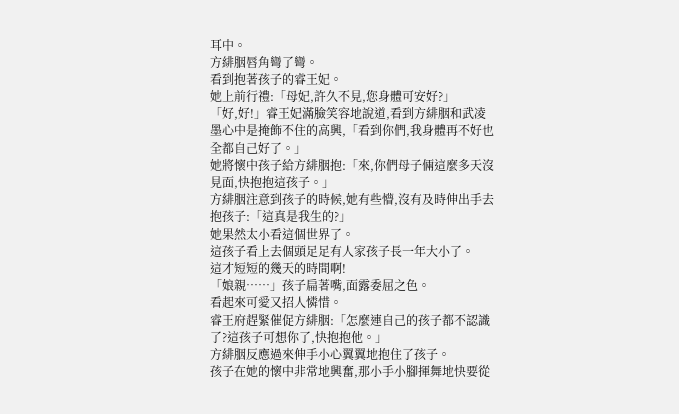耳中。
方緋胭唇角彎了彎。
看到抱著孩子的睿王妃。
她上前行禮:「母妃,許久不見,您身體可安好?」
「好,好!」睿王妃滿臉笑容地說道,看到方緋胭和武凌墨心中是掩飾不住的高興,「看到你們,我身體再不好也全都自己好了。」
她將懷中孩子給方緋胭抱:「來,你們母子倆這麼多天沒見面,快抱抱這孩子。」
方緋胭注意到孩子的時候,她有些懵,沒有及時伸出手去抱孩子:「這真是我生的?」
她果然太小看這個世界了。
這孩子看上去個頭足足有人家孩子長一年大小了。
這才短短的幾天的時間啊!
「娘親……」孩子扁著嘴,面露委屈之色。
看起來可愛又招人憐惜。
睿王府趕緊催促方緋胭:「怎麼連自己的孩子都不認識了?這孩子可想你了,快抱抱他。」
方緋胭反應過來伸手小心翼翼地抱住了孩子。
孩子在她的懷中非常地興奮,那小手小腳揮舞地快要從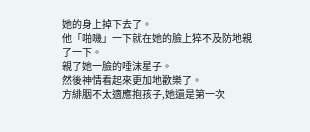她的身上掉下去了。
他「啪嘰」一下就在她的臉上猝不及防地親了一下。
親了她一臉的唾沫星子。
然後神情看起來更加地歡樂了。
方緋胭不太適應抱孩子,她還是第一次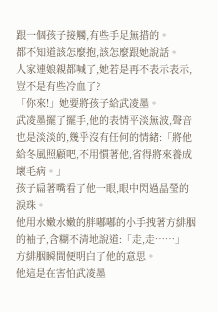跟一個孩子接觸,有些手足無措的。
都不知道該怎麼抱,該怎麼跟她說話。
人家連娘親都喊了,她若是再不表示表示,豈不是有些冷血了?
「你來!」她要將孩子給武凌墨。
武凌墨擺了擺手,他的表情平淡無波,聲音也是淡淡的,幾乎沒有任何的情緒:「將他給冬風照顧吧,不用慣著他,省得將來養成壞毛病。」
孩子扁著嘴看了他一眼,眼中閃過晶瑩的淚珠。
他用水嫩水嫩的胖嘟嘟的小手拽著方緋胭的袖子,含糊不清地說道:「走,走……」
方緋胭瞬間便明白了他的意思。
他這是在害怕武凌墨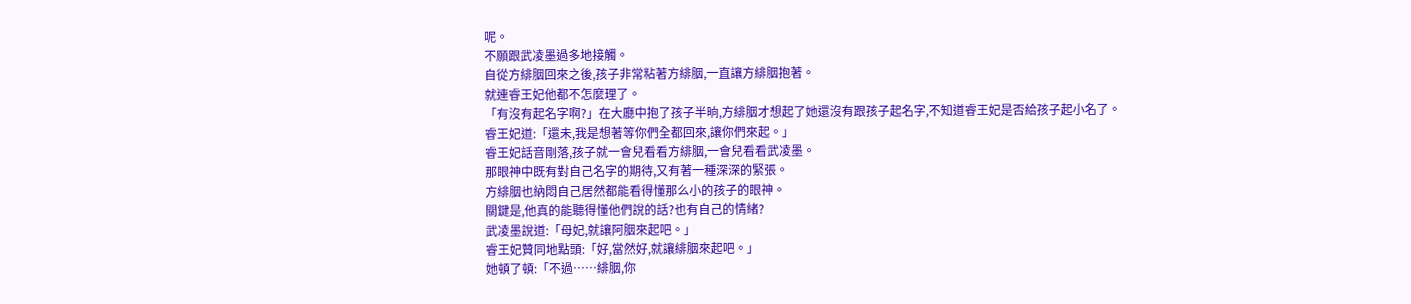呢。
不願跟武凌墨過多地接觸。
自從方緋胭回來之後,孩子非常粘著方緋胭,一直讓方緋胭抱著。
就連睿王妃他都不怎麼理了。
「有沒有起名字啊?」在大廳中抱了孩子半晌,方緋胭才想起了她還沒有跟孩子起名字,不知道睿王妃是否給孩子起小名了。
睿王妃道:「還未,我是想著等你們全都回來,讓你們來起。」
睿王妃話音剛落,孩子就一會兒看看方緋胭,一會兒看看武凌墨。
那眼神中既有對自己名字的期待,又有著一種深深的緊張。
方緋胭也納悶自己居然都能看得懂那么小的孩子的眼神。
關鍵是,他真的能聽得懂他們說的話?也有自己的情緒?
武凌墨說道:「母妃,就讓阿胭來起吧。」
睿王妃贊同地點頭:「好,當然好,就讓緋胭來起吧。」
她頓了頓:「不過……緋胭,你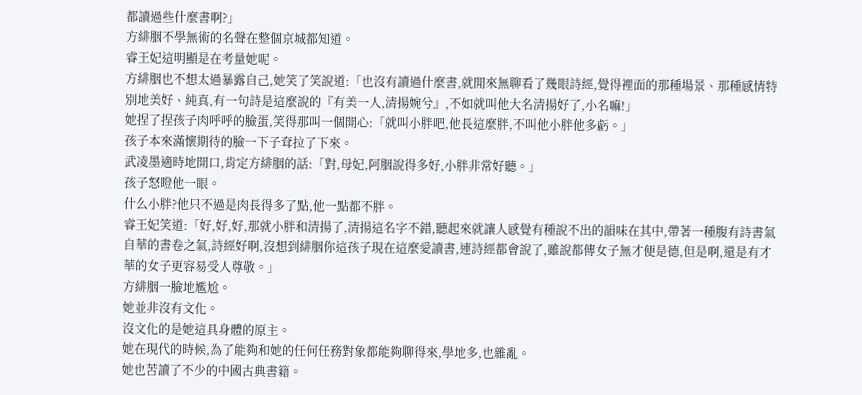都讀過些什麼書啊?」
方緋胭不學無術的名聲在整個京城都知道。
睿王妃這明顯是在考量她呢。
方緋胭也不想太過暴露自己,她笑了笑說道:「也沒有讀過什麼書,就閒來無聊看了幾眼詩經,覺得裡面的那種場景、那種感情特別地美好、純真,有一句詩是這麼說的『有美一人,清揚婉兮』,不如就叫他大名清揚好了,小名嘛!」
她捏了捏孩子肉呼呼的臉蛋,笑得那叫一個開心:「就叫小胖吧,他長這麼胖,不叫他小胖他多虧。」
孩子本來滿懷期待的臉一下子耷拉了下來。
武凌墨適時地開口,肯定方緋胭的話:「對,母妃,阿胭說得多好,小胖非常好聽。」
孩子怒瞪他一眼。
什么小胖?他只不過是肉長得多了點,他一點都不胖。
睿王妃笑道:「好,好,好,那就小胖和清揚了,清揚這名字不錯,聽起來就讓人感覺有種說不出的韻味在其中,帶著一種腹有詩書氣自華的書卷之氣,詩經好啊,沒想到緋胭你這孩子現在這麼愛讀書,連詩經都會說了,雖說都傳女子無才便是德,但是啊,還是有才華的女子更容易受人尊敬。」
方緋胭一臉地尷尬。
她並非沒有文化。
沒文化的是她這具身體的原主。
她在現代的時候,為了能夠和她的任何任務對象都能夠聊得來,學地多,也雜亂。
她也苦讀了不少的中國古典書籍。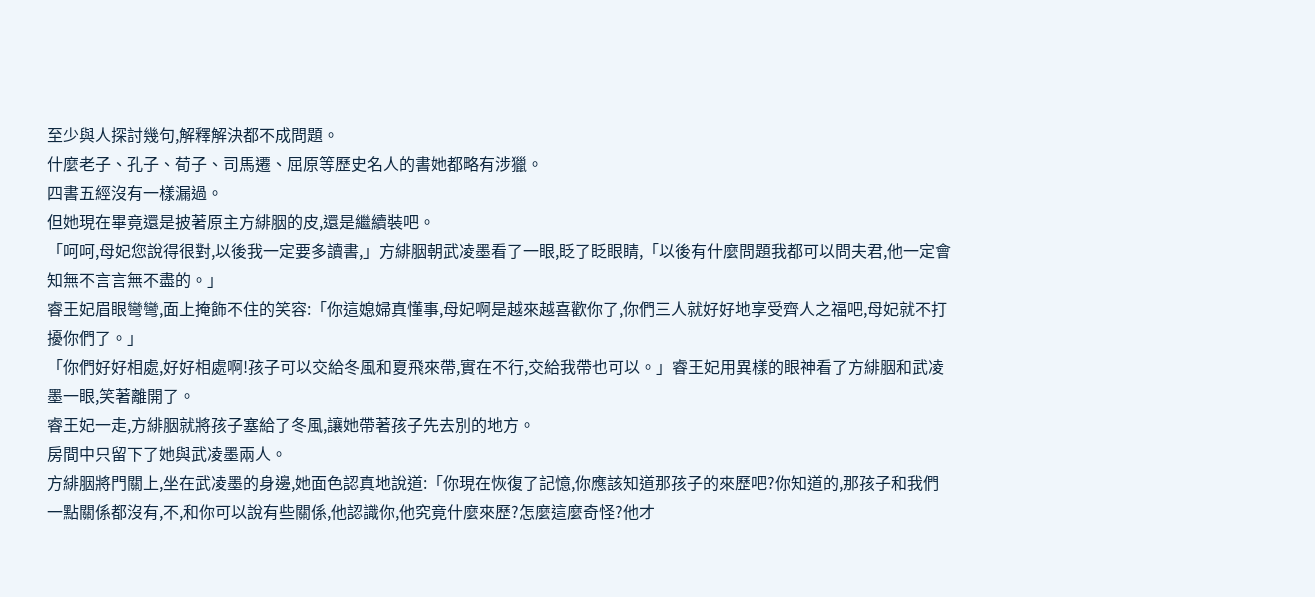至少與人探討幾句,解釋解決都不成問題。
什麼老子、孔子、荀子、司馬遷、屈原等歷史名人的書她都略有涉獵。
四書五經沒有一樣漏過。
但她現在畢竟還是披著原主方緋胭的皮,還是繼續裝吧。
「呵呵,母妃您說得很對,以後我一定要多讀書,」方緋胭朝武凌墨看了一眼,眨了眨眼睛,「以後有什麼問題我都可以問夫君,他一定會知無不言言無不盡的。」
睿王妃眉眼彎彎,面上掩飾不住的笑容:「你這媳婦真懂事,母妃啊是越來越喜歡你了,你們三人就好好地享受齊人之福吧,母妃就不打擾你們了。」
「你們好好相處,好好相處啊!孩子可以交給冬風和夏飛來帶,實在不行,交給我帶也可以。」睿王妃用異樣的眼神看了方緋胭和武凌墨一眼,笑著離開了。
睿王妃一走,方緋胭就將孩子塞給了冬風,讓她帶著孩子先去別的地方。
房間中只留下了她與武凌墨兩人。
方緋胭將門關上,坐在武凌墨的身邊,她面色認真地說道:「你現在恢復了記憶,你應該知道那孩子的來歷吧?你知道的,那孩子和我們一點關係都沒有,不,和你可以說有些關係,他認識你,他究竟什麼來歷?怎麼這麼奇怪?他才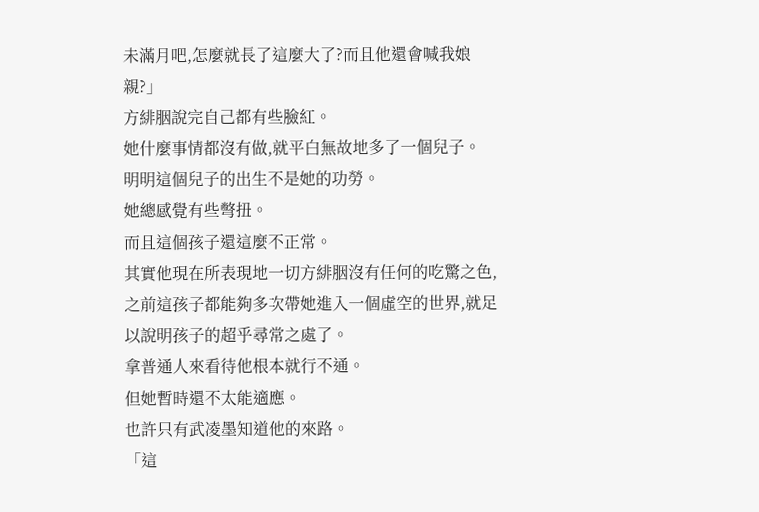未滿月吧,怎麼就長了這麼大了?而且他還會喊我娘親?」
方緋胭說完自己都有些臉紅。
她什麼事情都沒有做,就平白無故地多了一個兒子。
明明這個兒子的出生不是她的功勞。
她總感覺有些彆扭。
而且這個孩子還這麼不正常。
其實他現在所表現地一切方緋胭沒有任何的吃驚之色,之前這孩子都能夠多次帶她進入一個虛空的世界,就足以說明孩子的超乎尋常之處了。
拿普通人來看待他根本就行不通。
但她暫時還不太能適應。
也許只有武凌墨知道他的來路。
「這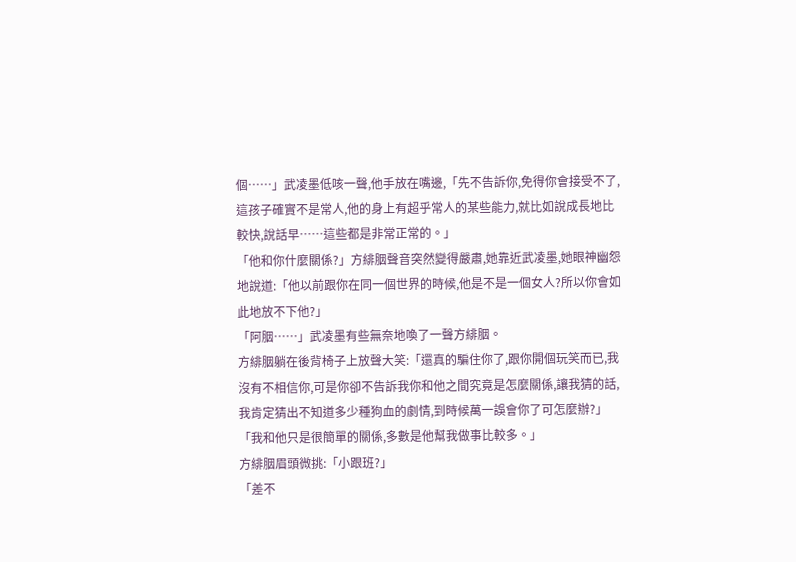個……」武凌墨低咳一聲,他手放在嘴邊,「先不告訴你,免得你會接受不了,這孩子確實不是常人,他的身上有超乎常人的某些能力,就比如說成長地比較快,說話早……這些都是非常正常的。」
「他和你什麼關係?」方緋胭聲音突然變得嚴肅,她靠近武凌墨,她眼神幽怨地說道:「他以前跟你在同一個世界的時候,他是不是一個女人?所以你會如此地放不下他?」
「阿胭……」武凌墨有些無奈地喚了一聲方緋胭。
方緋胭躺在後背椅子上放聲大笑:「還真的騙住你了,跟你開個玩笑而已,我沒有不相信你,可是你卻不告訴我你和他之間究竟是怎麼關係,讓我猜的話,我肯定猜出不知道多少種狗血的劇情,到時候萬一誤會你了可怎麼辦?」
「我和他只是很簡單的關係,多數是他幫我做事比較多。」
方緋胭眉頭微挑:「小跟班?」
「差不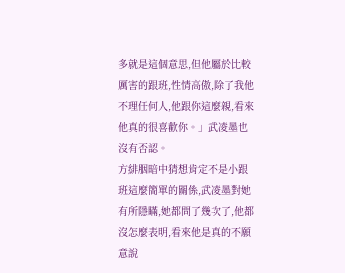多就是這個意思,但他屬於比較厲害的跟班,性情高傲,除了我他不理任何人,他跟你這麼親,看來他真的很喜歡你。」武凌墨也沒有否認。
方緋胭暗中猜想肯定不是小跟班這麼簡單的關係,武凌墨對她有所隱瞞,她都問了幾次了,他都沒怎麼表明,看來他是真的不願意說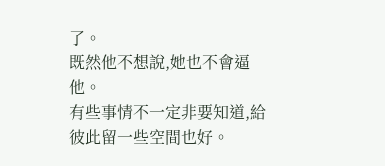了。
既然他不想說,她也不會逼他。
有些事情不一定非要知道,給彼此留一些空間也好。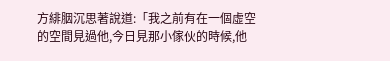方緋胭沉思著說道:「我之前有在一個虛空的空間見過他,今日見那小傢伙的時候,他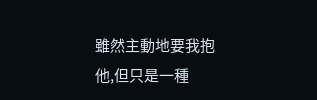雖然主動地要我抱他,但只是一種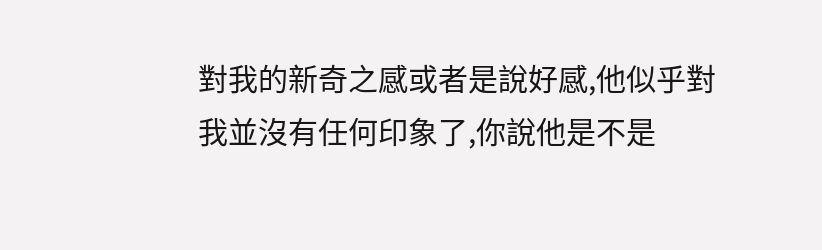對我的新奇之感或者是說好感,他似乎對我並沒有任何印象了,你說他是不是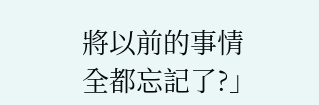將以前的事情全都忘記了?」